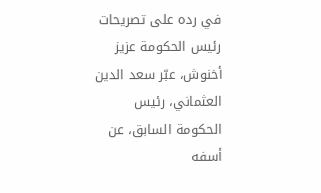في رده على تصريحات رئيس الحكومة عزيز أخنوش، عبّر سعد الدين العثماني، رئيس الحكومة السابق، عن أسفه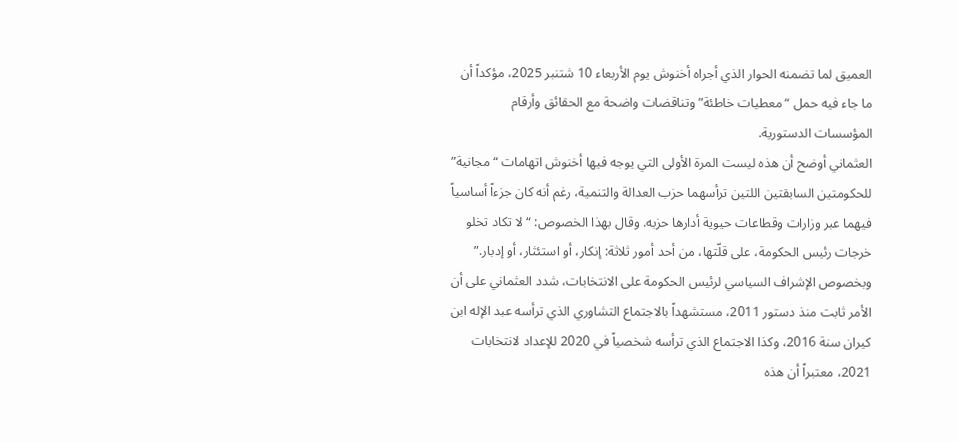العميق لما تضمنه الحوار الذي أجراه أخنوش يوم الأربعاء 10 شتنبر 2025، مؤكداً أن ما جاء فيه حمل “معطيات خاطئة” وتناقضات واضحة مع الحقائق وأرقام المؤسسات الدستورية.
العثماني أوضح أن هذه ليست المرة الأولى التي يوجه فيها أخنوش اتهامات “مجانية” للحكومتين السابقتين اللتين ترأسهما حزب العدالة والتنمية، رغم أنه كان جزءاً أساسياً فيهما عبر وزارات وقطاعات حيوية أدارها حزبه. وقال بهذا الخصوص: “لا تكاد تخلو خرجات رئيس الحكومة، على قلّتها، من أحد أمور ثلاثة: إنكار، أو استئثار، أو إدبار.”
وبخصوص الإشراف السياسي لرئيس الحكومة على الانتخابات، شدد العثماني على أن الأمر ثابت منذ دستور 2011، مستشهداً بالاجتماع التشاوري الذي ترأسه عبد الإله ابن كيران سنة 2016، وكذا الاجتماع الذي ترأسه شخصياً في 2020 للإعداد لانتخابات 2021، معتبراً أن هذه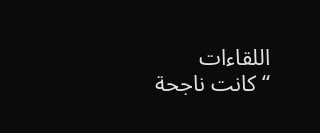اللقاءات “كانت ناجحة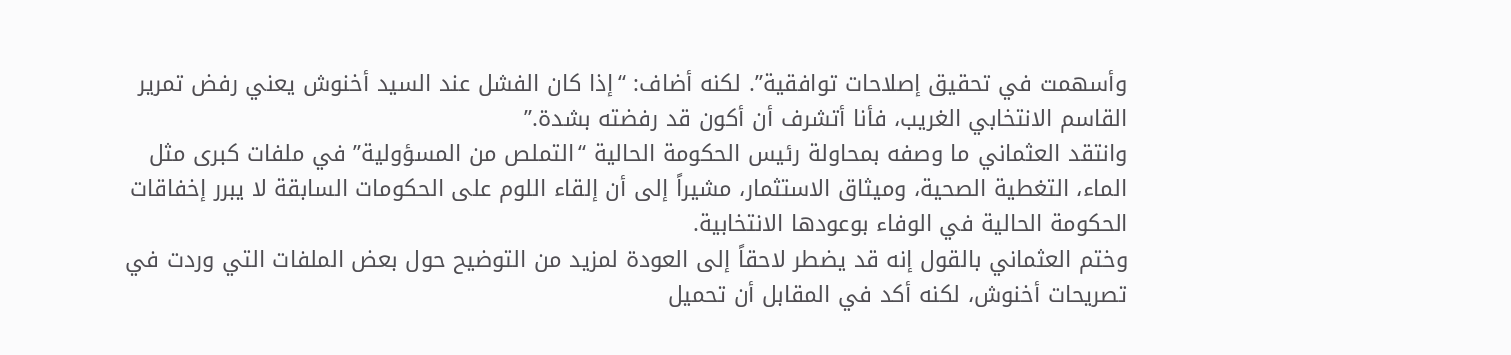وأسهمت في تحقيق إصلاحات توافقية”. لكنه أضاف: “إذا كان الفشل عند السيد أخنوش يعني رفض تمرير القاسم الانتخابي الغريب، فأنا أتشرف أن أكون قد رفضته بشدة.”
وانتقد العثماني ما وصفه بمحاولة رئيس الحكومة الحالية “التملص من المسؤولية” في ملفات كبرى مثل الماء، التغطية الصحية، وميثاق الاستثمار، مشيراً إلى أن إلقاء اللوم على الحكومات السابقة لا يبرر إخفاقات الحكومة الحالية في الوفاء بوعودها الانتخابية.
وختم العثماني بالقول إنه قد يضطر لاحقاً إلى العودة لمزيد من التوضيح حول بعض الملفات التي وردت في تصريحات أخنوش، لكنه أكد في المقابل أن تحميل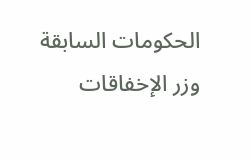الحكومات السابقة وزر الإخفاقات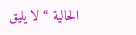الحالية “لا يليق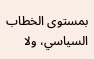بمستوى الخطاب السياسي، ولا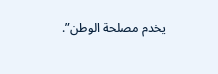يخدم مصلحة الوطن”.